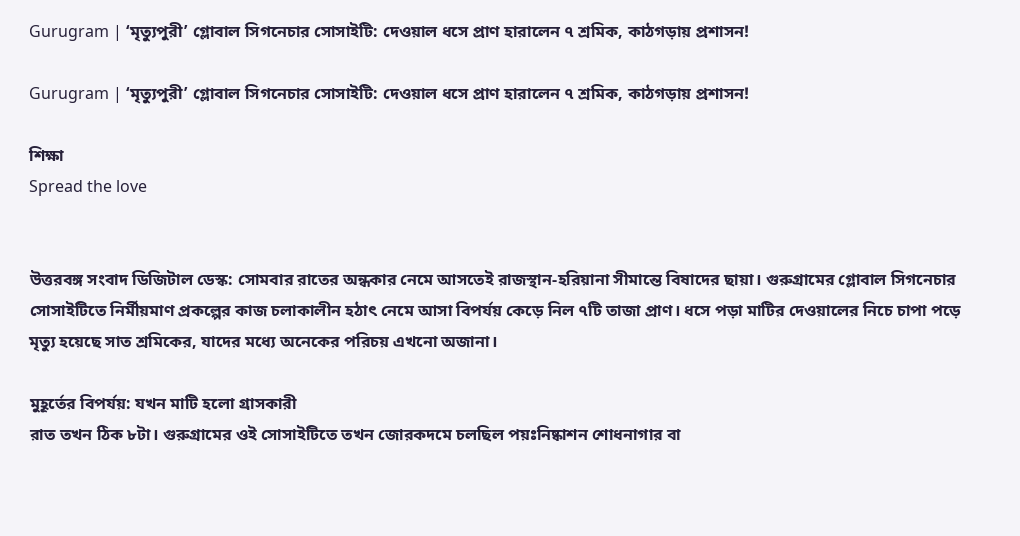Gurugram | ‘মৃত্যুপুরী’ গ্লোবাল সিগনেচার সোসাইটি: দেওয়াল ধসে প্রাণ হারালেন ৭ শ্রমিক, কাঠগড়ায় প্রশাসন!

Gurugram | ‘মৃত্যুপুরী’ গ্লোবাল সিগনেচার সোসাইটি: দেওয়াল ধসে প্রাণ হারালেন ৭ শ্রমিক, কাঠগড়ায় প্রশাসন!

শিক্ষা
Spread the love


উত্তরবঙ্গ সংবাদ ডিজিটাল ডেস্ক: সোমবার রাতের অন্ধকার নেমে আসতেই রাজস্থান-হরিয়ানা সীমান্তে বিষাদের ছায়া। গুরুগ্রামের গ্লোবাল সিগনেচার সোসাইটিতে নির্মীয়মাণ প্রকল্পের কাজ চলাকালীন হঠাৎ নেমে আসা বিপর্যয় কেড়ে নিল ৭টি তাজা প্রাণ। ধসে পড়া মাটির দেওয়ালের নিচে চাপা পড়ে মৃত্যু হয়েছে সাত শ্রমিকের, যাদের মধ্যে অনেকের পরিচয় এখনো অজানা।

মুহূর্তের বিপর্যয়: যখন মাটি হলো গ্রাসকারী
রাত তখন ঠিক ৮টা। গুরুগ্রামের ওই সোসাইটিতে তখন জোরকদমে চলছিল পয়ঃনিষ্কাশন শোধনাগার বা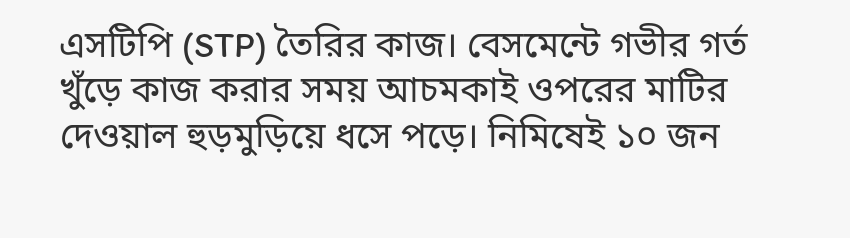এসটিপি (STP) তৈরির কাজ। বেসমেন্টে গভীর গর্ত খুঁড়ে কাজ করার সময় আচমকাই ওপরের মাটির দেওয়াল হুড়মুড়িয়ে ধসে পড়ে। নিমিষেই ১০ জন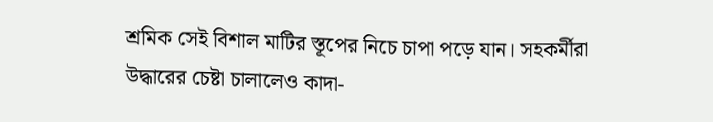শ্রমিক সেই বিশাল মাটির স্তূপের নিচে চাপা পড়ে যান। সহকর্মীরা উদ্ধারের চেষ্টা চালালেও কাদা-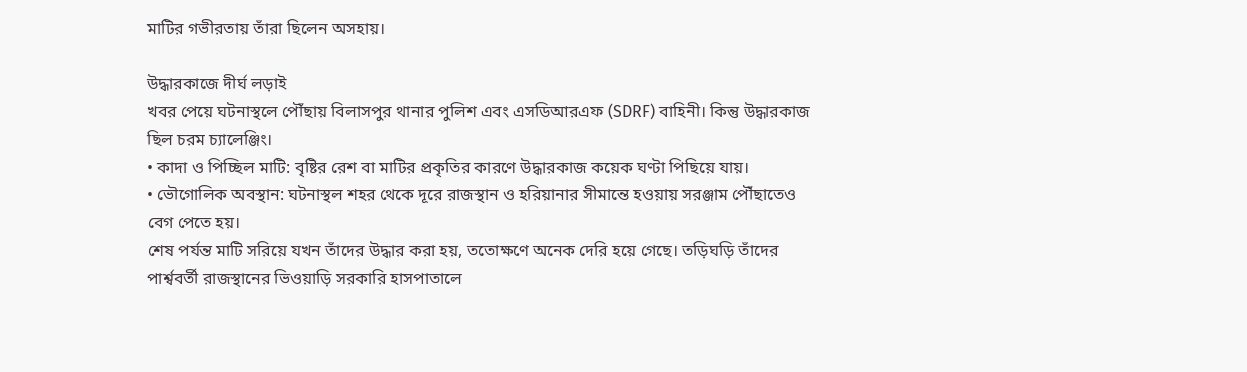মাটির গভীরতায় তাঁরা ছিলেন অসহায়।

উদ্ধারকাজে দীর্ঘ লড়াই
খবর পেয়ে ঘটনাস্থলে পৌঁছায় বিলাসপুর থানার পুলিশ এবং এসডিআরএফ (SDRF) বাহিনী। কিন্তু উদ্ধারকাজ ছিল চরম চ্যালেঞ্জিং।
• কাদা ও পিচ্ছিল মাটি: বৃষ্টির রেশ বা মাটির প্রকৃতির কারণে উদ্ধারকাজ কয়েক ঘণ্টা পিছিয়ে যায়।
• ভৌগোলিক অবস্থান: ঘটনাস্থল শহর থেকে দূরে রাজস্থান ও হরিয়ানার সীমান্তে হওয়ায় সরঞ্জাম পৌঁছাতেও বেগ পেতে হয়।
শেষ পর্যন্ত মাটি সরিয়ে যখন তাঁদের উদ্ধার করা হয়, ততোক্ষণে অনেক দেরি হয়ে গেছে। তড়িঘড়ি তাঁদের পার্শ্ববর্তী রাজস্থানের ভিওয়াড়ি সরকারি হাসপাতালে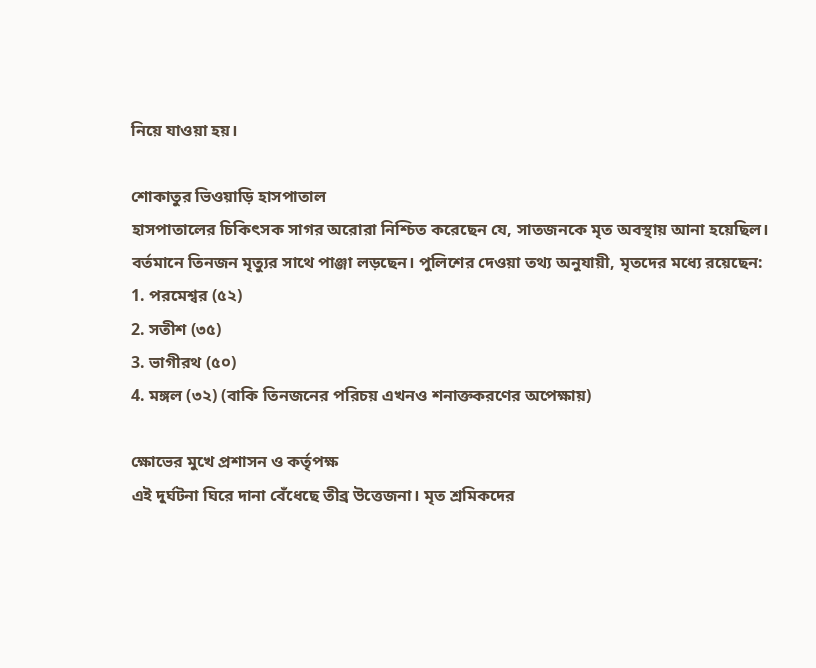নিয়ে যাওয়া হয়।

শোকাতুর ভিওয়াড়ি হাসপাতাল
হাসপাতালের চিকিৎসক সাগর অরোরা নিশ্চিত করেছেন যে, সাতজনকে মৃত অবস্থায় আনা হয়েছিল। বর্তমানে তিনজন মৃত্যুর সাথে পাঞ্জা লড়ছেন। পুলিশের দেওয়া তথ্য অনুযায়ী, মৃতদের মধ্যে রয়েছেন:
1. পরমেশ্বর (৫২)
2. সতীশ (৩৫)
3. ভাগীরথ (৫০)
4. মঙ্গল (৩২) (বাকি তিনজনের পরিচয় এখনও শনাক্তকরণের অপেক্ষায়)

ক্ষোভের মুখে প্রশাসন ও কর্তৃপক্ষ
এই দুর্ঘটনা ঘিরে দানা বেঁধেছে তীব্র উত্তেজনা। মৃত শ্রমিকদের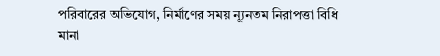পরিবারের অভিযোগ, নির্মাণের সময় ন্যূনতম নিরাপত্তা বিধি মানা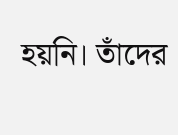হয়নি। তাঁদের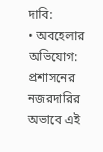দাবি:
• অবহেলার অভিযোগ: প্রশাসনের নজরদারির অভাবে এই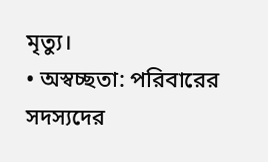মৃত্যু।
• অস্বচ্ছতা: পরিবারের সদস্যদের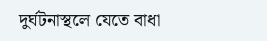দুর্ঘটনাস্থলে যেতে বাধা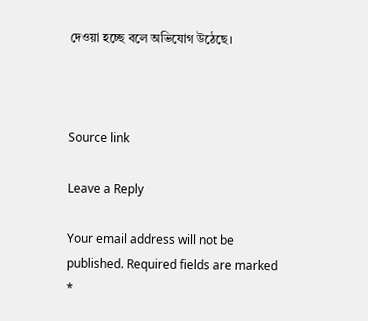দেওয়া হচ্ছে বলে অভিযোগ উঠেছে।



Source link

Leave a Reply

Your email address will not be published. Required fields are marked *